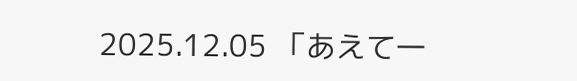2025.12.05 「あえて一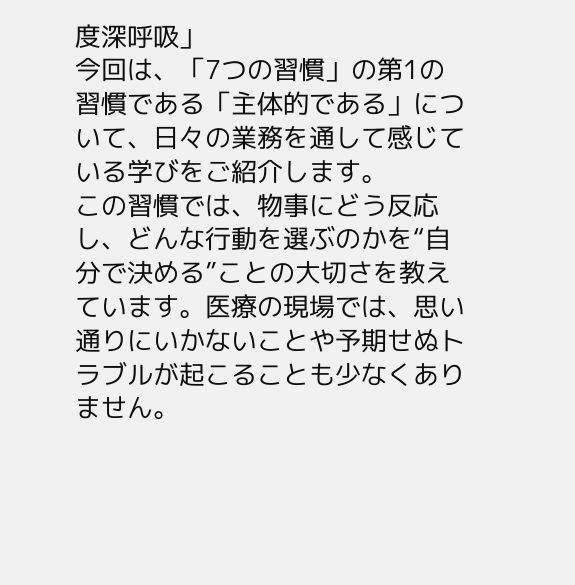度深呼吸」
今回は、「7つの習慣」の第1の習慣である「主体的である」について、日々の業務を通して感じている学びをご紹介します。
この習慣では、物事にどう反応し、どんな行動を選ぶのかを“自分で決める”ことの大切さを教えています。医療の現場では、思い通りにいかないことや予期せぬトラブルが起こることも少なくありません。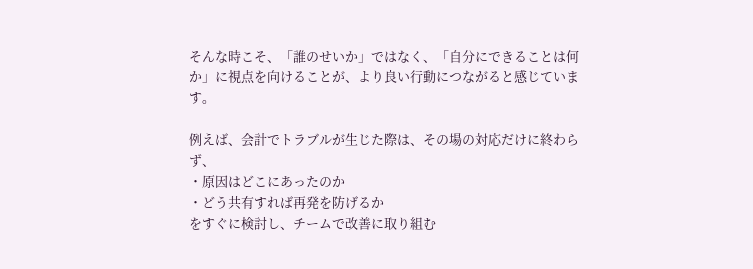そんな時こそ、「誰のせいか」ではなく、「自分にできることは何か」に視点を向けることが、より良い行動につながると感じています。

例えば、会計でトラブルが生じた際は、その場の対応だけに終わらず、
・原因はどこにあったのか
・どう共有すれば再発を防げるか
をすぐに検討し、チームで改善に取り組む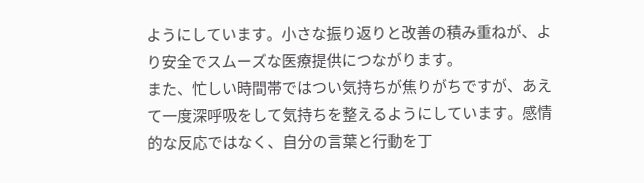ようにしています。小さな振り返りと改善の積み重ねが、より安全でスムーズな医療提供につながります。
また、忙しい時間帯ではつい気持ちが焦りがちですが、あえて一度深呼吸をして気持ちを整えるようにしています。感情的な反応ではなく、自分の言葉と行動を丁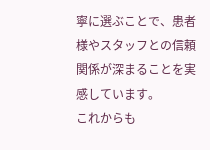寧に選ぶことで、患者様やスタッフとの信頼関係が深まることを実感しています。
これからも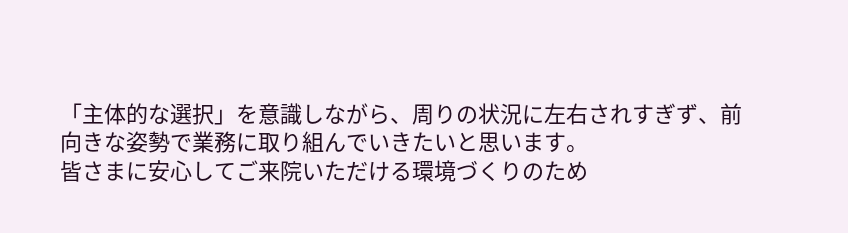「主体的な選択」を意識しながら、周りの状況に左右されすぎず、前向きな姿勢で業務に取り組んでいきたいと思います。
皆さまに安心してご来院いただける環境づくりのため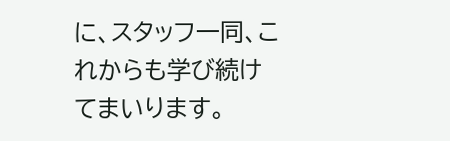に、スタッフ一同、これからも学び続けてまいります。